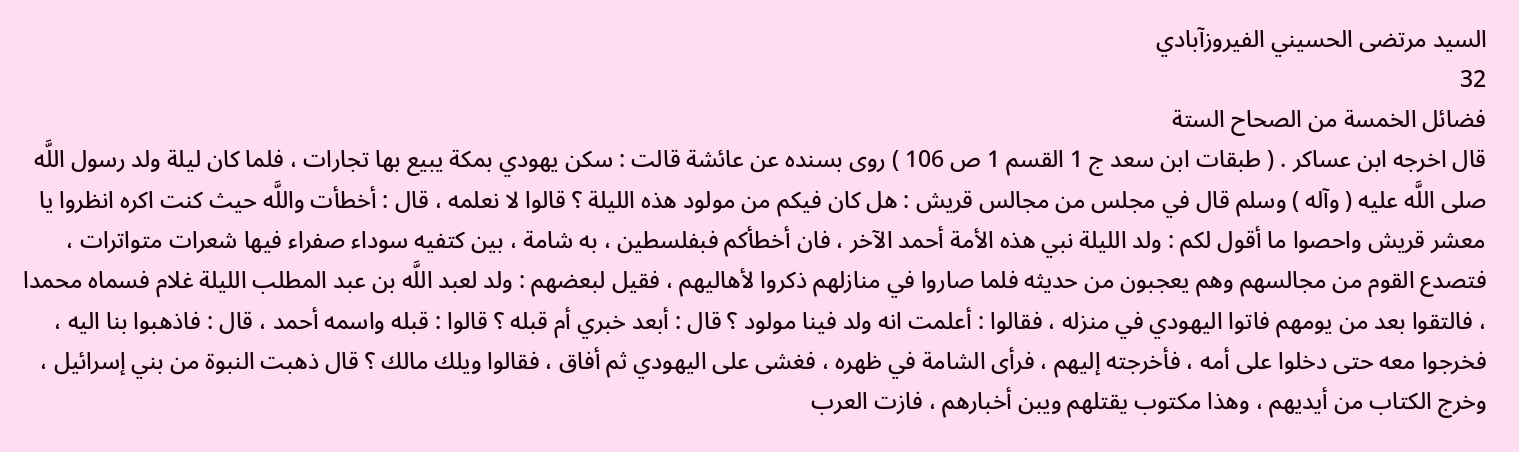السيد مرتضى الحسيني الفيروزآبادي
32
فضائل الخمسة من الصحاح الستة
قال اخرجه ابن عساكر . ( طبقات ابن سعد ج 1 القسم 1 ص 106 ) روى بسنده عن عائشة قالت : سكن يهودي بمكة يبيع بها تجارات ، فلما كان ليلة ولد رسول اللَّه صلى اللَّه عليه ( وآله ) وسلم قال في مجلس من مجالس قريش : هل كان فيكم من مولود هذه الليلة ؟ قالوا لا نعلمه ، قال : أخطأت واللَّه حيث كنت اكره انظروا يا معشر قريش واحصوا ما أقول لكم : ولد الليلة نبي هذه الأمة أحمد الآخر ، فان أخطأكم فبفلسطين ، به شامة ، بين كتفيه سوداء صفراء فيها شعرات متواترات ، فتصدع القوم من مجالسهم وهم يعجبون من حديثه فلما صاروا في منازلهم ذكروا لأهاليهم ، فقيل لبعضهم : ولد لعبد اللَّه بن عبد المطلب الليلة غلام فسماه محمدا ، فالتقوا بعد من يومهم فاتوا اليهودي في منزله ، فقالوا : أعلمت انه ولد فينا مولود ؟ قال : أبعد خبري أم قبله ؟ قالوا : قبله واسمه أحمد ، قال : فاذهبوا بنا اليه ، فخرجوا معه حتى دخلوا على أمه ، فأخرجته إليهم ، فرأى الشامة في ظهره ، فغشى على اليهودي ثم أفاق ، فقالوا ويلك مالك ؟ قال ذهبت النبوة من بني إسرائيل ، وخرج الكتاب من أيديهم ، وهذا مكتوب يقتلهم ويبن أخبارهم ، فازت العرب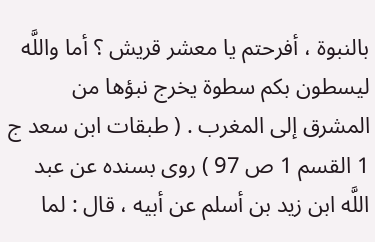بالنبوة ، أفرحتم يا معشر قريش ؟ أما واللَّه ليسطون بكم سطوة يخرج نبؤها من المشرق إلى المغرب . ( طبقات ابن سعد ج 1 القسم 1 ص 97 ) روى بسنده عن عبد اللَّه ابن زيد بن أسلم عن أبيه ، قال : لما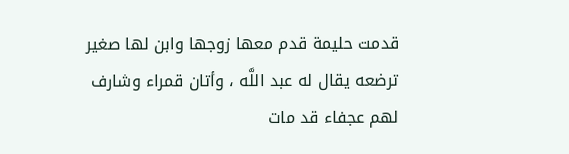قدمت حليمة قدم معها زوجها وابن لها صغير ترضعه يقال له عبد اللَّه ، وأتان قمراء وشارف لهم عجفاء قد مات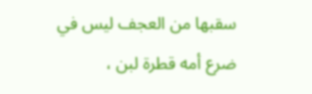سقبها من العجف ليس في ضرع أمه قطرة لبن ،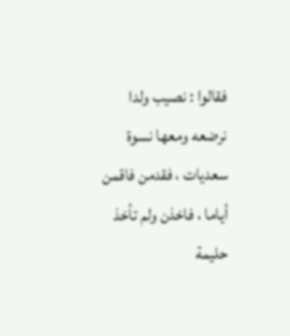فقالوا : نصيب ولدا نرضعه ومعها نسوة سعديات ، فقدمن فاقمن أياما ، فاخذن ولم تأخذ حليمة